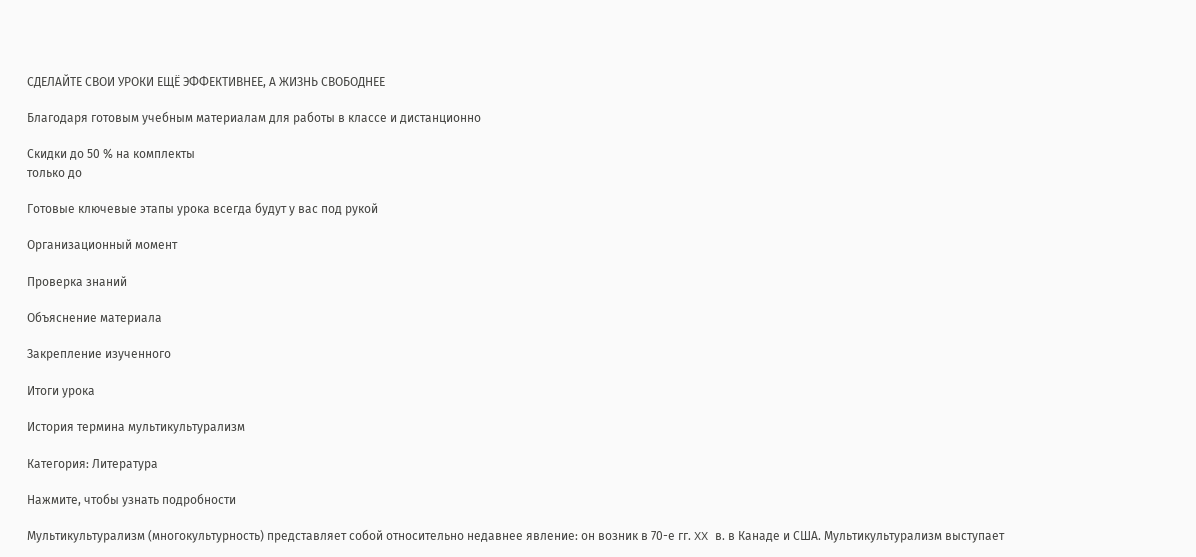СДЕЛАЙТЕ СВОИ УРОКИ ЕЩЁ ЭФФЕКТИВНЕЕ, А ЖИЗНЬ СВОБОДНЕЕ

Благодаря готовым учебным материалам для работы в классе и дистанционно

Скидки до 50 % на комплекты
только до

Готовые ключевые этапы урока всегда будут у вас под рукой

Организационный момент

Проверка знаний

Объяснение материала

Закрепление изученного

Итоги урока

История термина мультикультурализм

Категория: Литература

Нажмите, чтобы узнать подробности

Мультикультурализм (многокультурность) представляет собой относительно недавнее явление: он возник в 70-е гг. XX в. в Канаде и США. Мультикультурализм выступает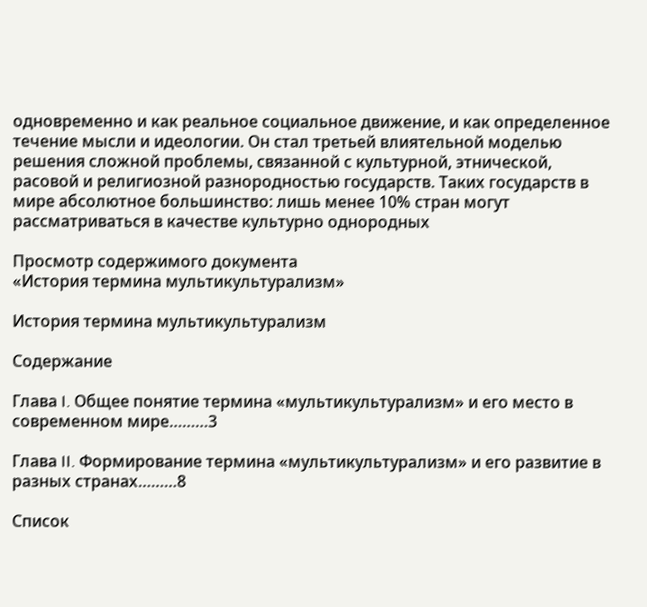одновременно и как реальное социальное движение, и как определенное течение мысли и идеологии. Он стал третьей влиятельной моделью решения сложной проблемы, связанной с культурной, этнической, расовой и религиозной разнородностью государств. Таких государств в мире абсолютное большинство: лишь менее 10% стран могут рассматриваться в качестве культурно однородных

Просмотр содержимого документа
«История термина мультикультурализм»

История термина мультикультурализм

Содержание

Глава I. Общее понятие термина «мультикультурализм» и его место в современном мире………3

Глава II. Формирование термина «мультикультурализм» и его развитие в разных странах………8

Список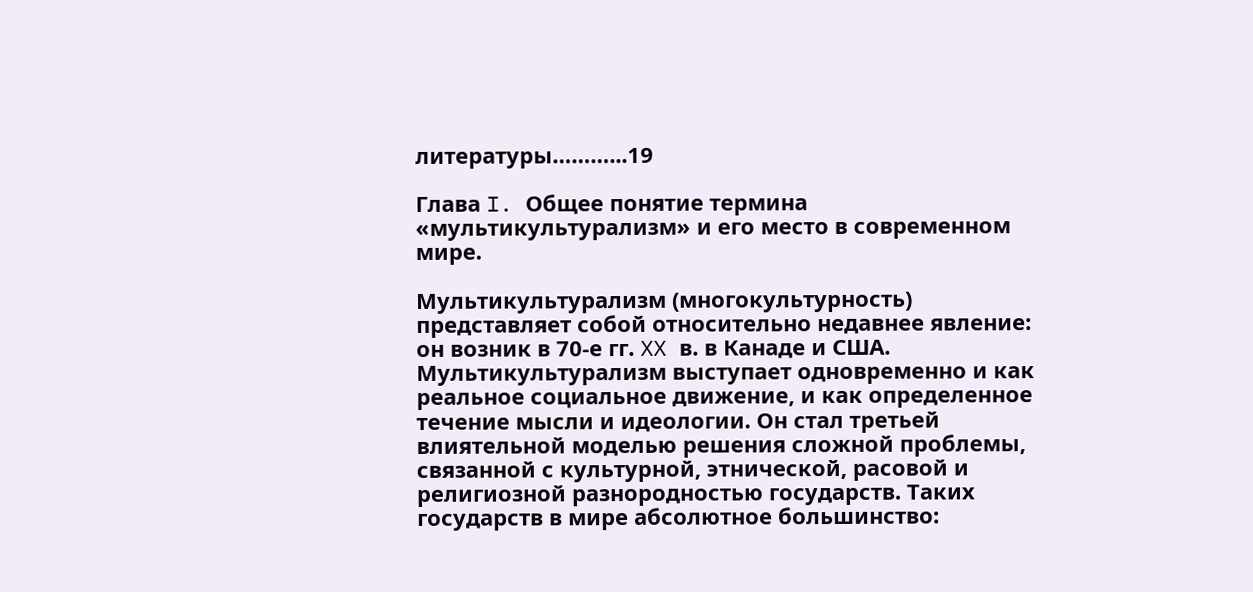литературы………...19

Глава I. Общее понятие термина «мультикультурализм» и его место в современном мире.

Мультикультурализм (многокультурность) представляет собой относительно недавнее явление: он возник в 70-е гг. XX в. в Канаде и США. Мультикультурализм выступает одновременно и как реальное социальное движение, и как определенное течение мысли и идеологии. Он стал третьей влиятельной моделью решения сложной проблемы, связанной с культурной, этнической, расовой и религиозной разнородностью государств. Таких государств в мире абсолютное большинство: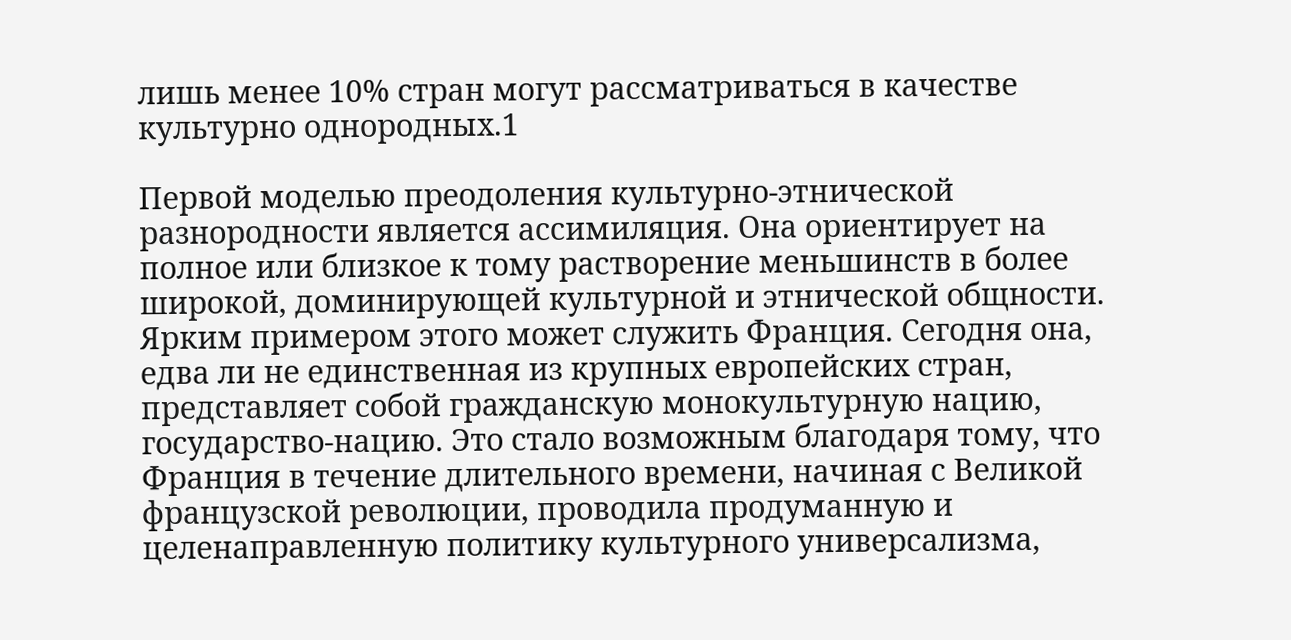лишь менее 10% стран могут рассматриваться в качестве культурно однородных.1

Первой моделью преодоления культурно-этнической разнородности является ассимиляция. Она ориентирует на полное или близкое к тому растворение меньшинств в более широкой, доминирующей культурной и этнической общности. Ярким примером этого может служить Франция. Сегодня она, едва ли не единственная из крупных европейских стран, представляет собой гражданскую монокультурную нацию, государство-нацию. Это стало возможным благодаря тому, что Франция в течение длительного времени, начиная с Великой французской революции, проводила продуманную и целенаправленную политику культурного универсализма,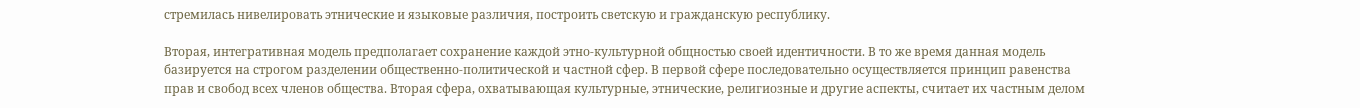стремилась нивелировать этнические и языковые различия, построить светскую и гражданскую республику.

Вторая, интегративная модель предполагает сохранение каждой этно-культурной общностью своей идентичности. В то же время данная модель базируется на строгом разделении общественно-политической и частной сфер. В первой сфере последовательно осуществляется принцип равенства прав и свобод всех членов общества. Вторая сфера, охватывающая культурные, этнические, религиозные и другие аспекты, считает их частным делом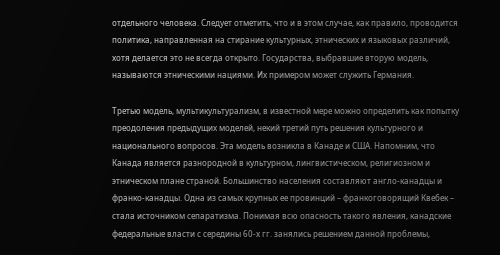отдельного человека. Следует отметить, что и в этом случае, как правило, проводится политика, направленная на стирание культурных, этнических и языковых различий, хотя делается это не всегда открыто. Государства, выбравшие вторую модель, называются этническими нациями. Их примером может служить Германия.

Третью модель, мультикультурализм, в известной мере можно определить как попытку преодоления предыдущих моделей, некий третий путь решения культурного и национального вопросов. Эта модель возникла в Канаде и США. Напомним, что Канада является разнородной в культурном, лингвистическом, религиозном и этническом плане страной. Большинство населения составляют англо-канадцы и франко-канадцы. Одна из самых крупных ее провинций – франкоговорящий Квебек – стала источником сепаратизма. Понимая всю опасность такого явления, канадские федеральные власти с середины 60-х гг. занялись решением данной проблемы,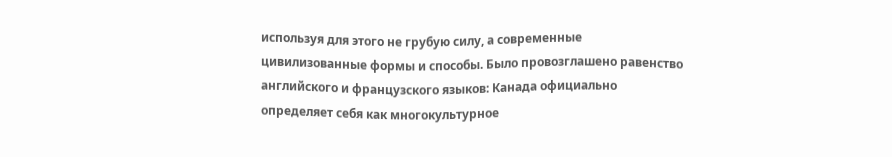используя для этого не грубую силу, а современные цивилизованные формы и способы. Было провозглашено равенство английского и французского языков: Канада официально определяет себя как многокультурное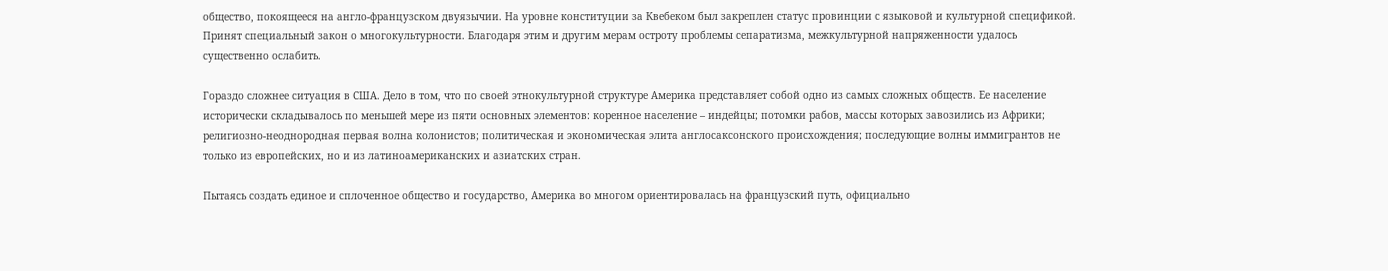общество, покоящееся на англо-французском двуязычии. На уровне конституции за Квебеком был закреплен статус провинции с языковой и культурной спецификой. Принят специальный закон о многокультурности. Благодаря этим и другим мерам остроту проблемы сепаратизма, межкультурной напряженности удалось существенно ослабить.

Гораздо сложнее ситуация в США. Дело в том, что по своей этнокультурной структуре Америка представляет собой одно из самых сложных обществ. Ее население исторически складывалось по меньшей мере из пяти основных элементов: коренное население – индейцы; потомки рабов, массы которых завозились из Африки; религиозно-неоднородная первая волна колонистов; политическая и экономическая элита англосаксонского происхождения; последующие волны иммигрантов не только из европейских, но и из латиноамериканских и азиатских стран.

Пытаясь создать единое и сплоченное общество и государство, Америка во многом ориентировалась на французский путь, официально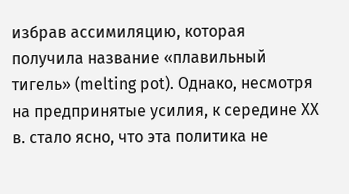избрав ассимиляцию, которая получила название «плавильный тигель» (melting pot). Однако, несмотря на предпринятые усилия, к середине XX в. стало ясно, что эта политика не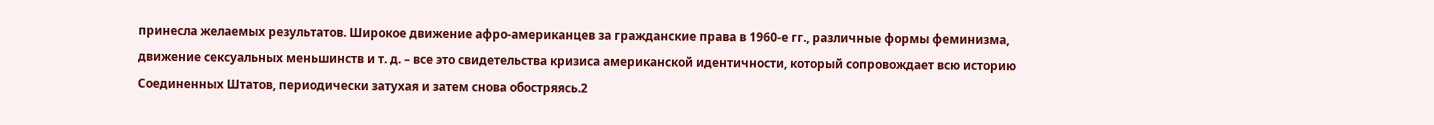принесла желаемых результатов. Широкое движение афро-американцев за гражданские права в 1960-е гг., различные формы феминизма, движение сексуальных меньшинств и т. д. – все это свидетельства кризиса американской идентичности, который сопровождает всю историю Соединенных Штатов, периодически затухая и затем снова обостряясь.2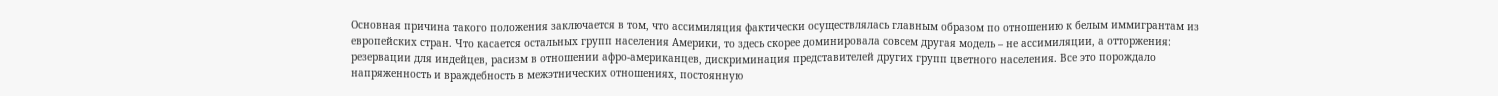Основная причина такого положения заключается в том, что ассимиляция фактически осуществлялась главным образом по отношению к белым иммигрантам из европейских стран. Что касается остальных групп населения Америки, то здесь скорее доминировала совсем другая модель – не ассимиляции, а отторжения: резервации для индейцев, расизм в отношении афро-американцев, дискриминация представителей других групп цветного населения. Все это порождало напряженность и враждебность в межэтнических отношениях, постоянную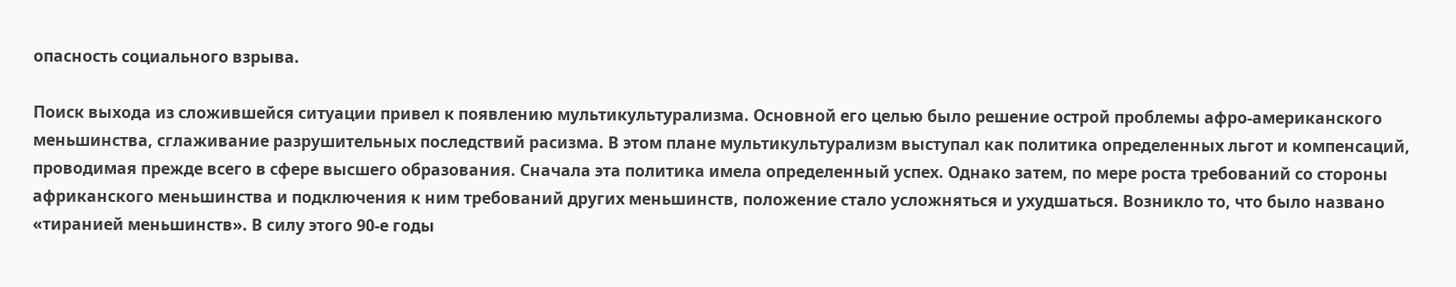опасность социального взрыва.

Поиск выхода из сложившейся ситуации привел к появлению мультикультурализма. Основной его целью было решение острой проблемы афро-американского меньшинства, сглаживание разрушительных последствий расизма. В этом плане мультикультурализм выступал как политика определенных льгот и компенсаций, проводимая прежде всего в сфере высшего образования. Сначала эта политика имела определенный успех. Однако затем, по мере роста требований со стороны африканского меньшинства и подключения к ним требований других меньшинств, положение стало усложняться и ухудшаться. Возникло то, что было названо «тиранией меньшинств». В силу этого 90-е годы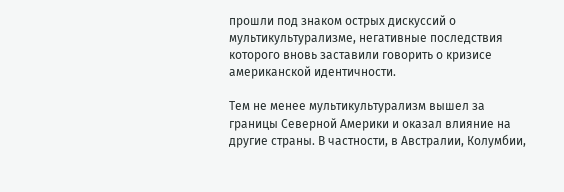прошли под знаком острых дискуссий о мультикультурализме, негативные последствия которого вновь заставили говорить о кризисе американской идентичности.

Тем не менее мультикультурализм вышел за границы Северной Америки и оказал влияние на другие страны. В частности, в Австралии, Колумбии,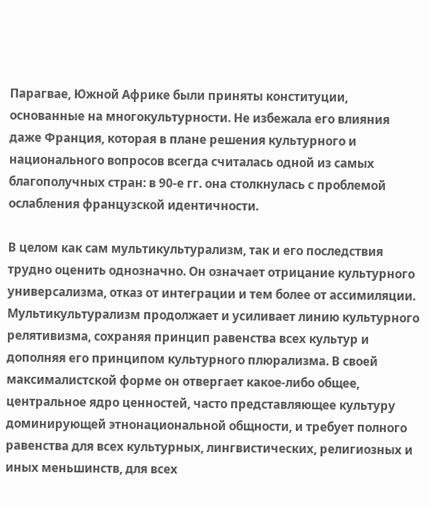Парагвае, Южной Африке были приняты конституции, основанные на многокультурности. Не избежала его влияния даже Франция, которая в плане решения культурного и национального вопросов всегда считалась одной из самых благополучных стран: в 90-е гг. она столкнулась с проблемой ослабления французской идентичности.

В целом как сам мультикультурализм, так и его последствия трудно оценить однозначно. Он означает отрицание культурного универсализма, отказ от интеграции и тем более от ассимиляции. Мультикультурализм продолжает и усиливает линию культурного релятивизма, сохраняя принцип равенства всех культур и дополняя его принципом культурного плюрализма. В своей максималистской форме он отвергает какое-либо общее, центральное ядро ценностей, часто представляющее культуру доминирующей этнонациональной общности, и требует полного равенства для всех культурных, лингвистических, религиозных и иных меньшинств, для всех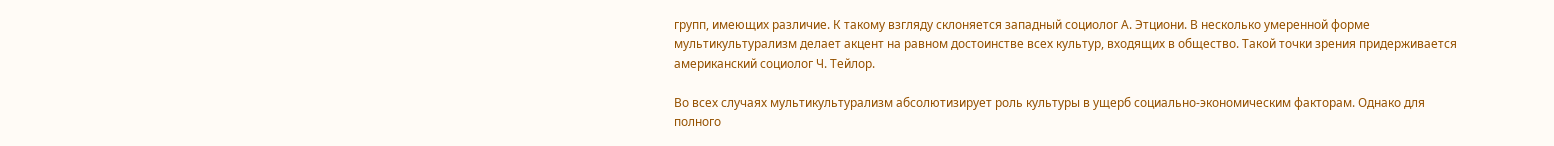групп, имеющих различие. К такому взгляду склоняется западный социолог А. Этциони. В несколько умеренной форме мультикультурализм делает акцент на равном достоинстве всех культур, входящих в общество. Такой точки зрения придерживается американский социолог Ч. Тейлор.

Во всех случаях мультикультурализм абсолютизирует роль культуры в ущерб социально-экономическим факторам. Однако для полного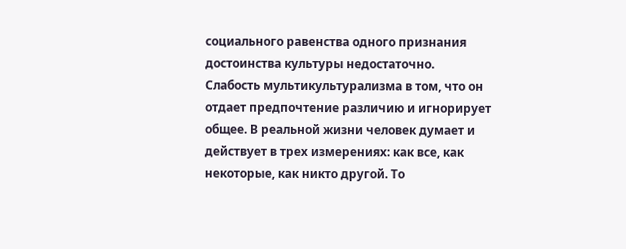социального равенства одного признания достоинства культуры недостаточно. Слабость мультикультурализма в том, что он отдает предпочтение различию и игнорирует общее. В реальной жизни человек думает и действует в трех измерениях: как все, как некоторые, как никто другой. То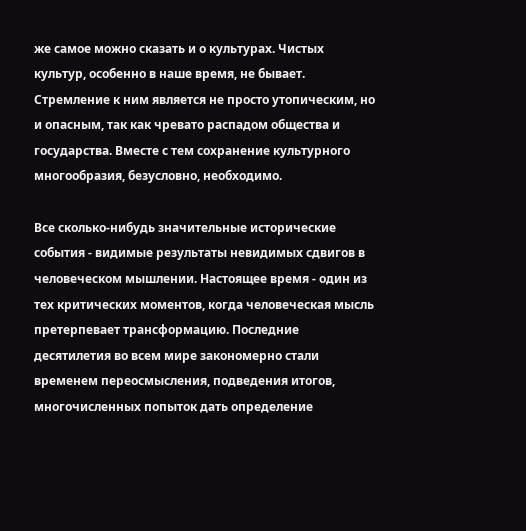же самое можно сказать и о культурах. Чистых культур, особенно в наше время, не бывает. Стремление к ним является не просто утопическим, но и опасным, так как чревато распадом общества и государства. Вместе с тем сохранение культурного многообразия, безусловно, необходимо.

Все сколько-нибудь значительные исторические события - видимые результаты невидимых сдвигов в человеческом мышлении. Настоящее время - один из тех критических моментов, когда человеческая мысль претерпевает трансформацию. Последние десятилетия во всем мире закономерно стали временем переосмысления, подведения итогов, многочисленных попыток дать определение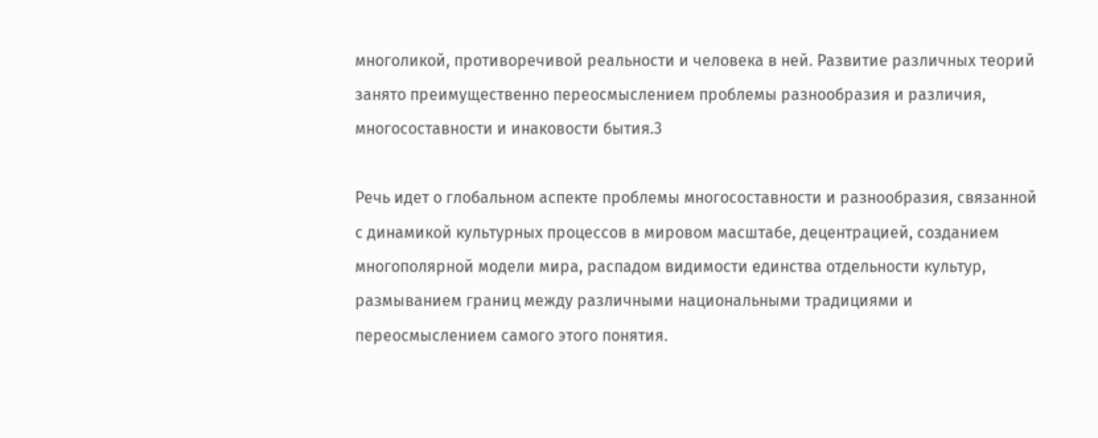многоликой, противоречивой реальности и человека в ней. Развитие различных теорий занято преимущественно переосмыслением проблемы разнообразия и различия, многосоставности и инаковости бытия.3

Речь идет о глобальном аспекте проблемы многосоставности и разнообразия, связанной с динамикой культурных процессов в мировом масштабе, децентрацией, созданием многополярной модели мира, распадом видимости единства отдельности культур, размыванием границ между различными национальными традициями и переосмыслением самого этого понятия.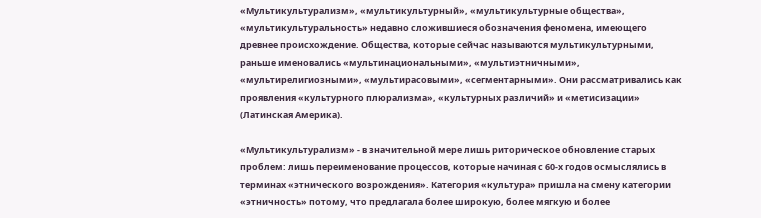«Мультикультурализм», «мультикультурный», «мультикультурные общества», «мультикультуральность» недавно сложившиеся обозначения феномена, имеющего древнее происхождение. Общества, которые сейчас называются мультикультурными, раньше именовались «мультинациональными», «мультиэтничными», «мультирелигиозными», «мультирасовыми», «сегментарными». Они рассматривались как проявления «культурного плюрализма», «культурных различий» и «метисизации» (Латинская Америка).

«Мультикультурализм» - в значительной мере лишь риторическое обновление старых проблем: лишь переименование процессов, которые начиная с 60-х годов осмыслялись в терминах «этнического возрождения». Категория «культура» пришла на смену категории «этничность» потому, что предлагала более широкую, более мягкую и более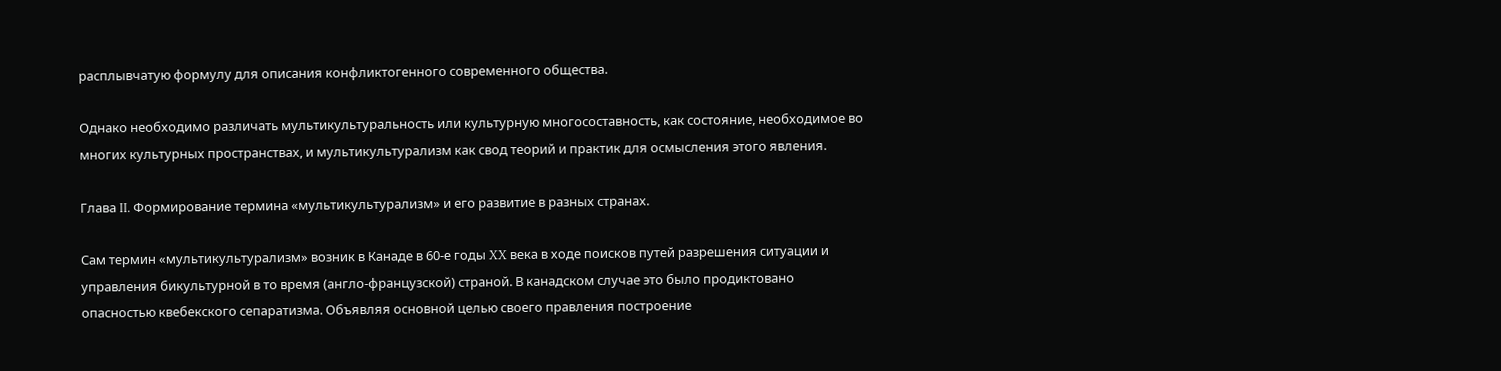расплывчатую формулу для описания конфликтогенного современного общества.

Однако необходимо различать мультикультуральность или культурную многосоставность, как состояние, необходимое во многих культурных пространствах, и мультикультурализм как свод теорий и практик для осмысления этого явления.

Глава II. Формирование термина «мультикультурализм» и его развитие в разных странах.

Сам термин «мультикультурализм» возник в Канаде в 60-е годы XX века в ходе поисков путей разрешения ситуации и управления бикультурной в то время (англо-французской) страной. В канадском случае это было продиктовано опасностью квебекского сепаратизма. Объявляя основной целью своего правления построение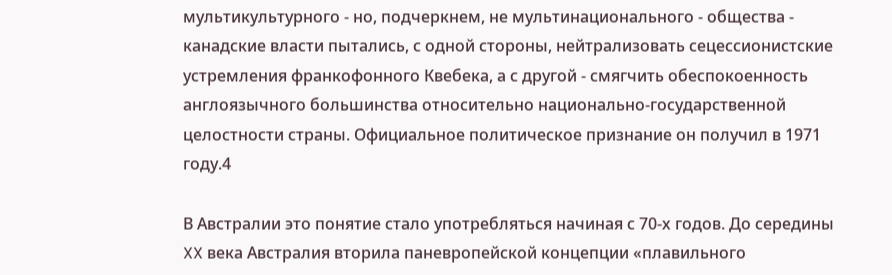мультикультурного - но, подчеркнем, не мультинационального - общества - канадские власти пытались, с одной стороны, нейтрализовать сецессионистские устремления франкофонного Квебека, а с другой - смягчить обеспокоенность англоязычного большинства относительно национально-государственной целостности страны. Официальное политическое признание он получил в 1971 году.4

В Австралии это понятие стало употребляться начиная с 70-х годов. До середины XX века Австралия вторила паневропейской концепции «плавильного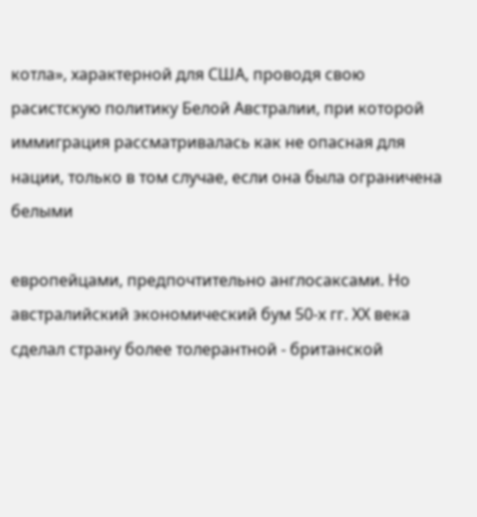котла», характерной для США, проводя свою расистскую политику Белой Австралии, при которой иммиграция рассматривалась как не опасная для нации, только в том случае, если она была ограничена белыми

европейцами, предпочтительно англосаксами. Но австралийский экономический бум 50-х гг. XX века сделал страну более толерантной - британской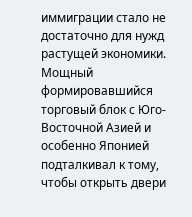иммиграции стало не достаточно для нужд растущей экономики. Мощный формировавшийся торговый блок с Юго-Восточной Азией и особенно Японией подталкивал к тому, чтобы открыть двери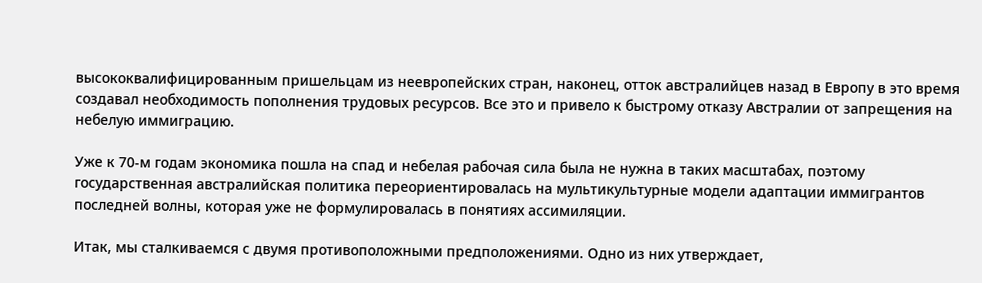высококвалифицированным пришельцам из неевропейских стран, наконец, отток австралийцев назад в Европу в это время создавал необходимость пополнения трудовых ресурсов. Все это и привело к быстрому отказу Австралии от запрещения на небелую иммиграцию.

Уже к 70-м годам экономика пошла на спад и небелая рабочая сила была не нужна в таких масштабах, поэтому государственная австралийская политика переориентировалась на мультикультурные модели адаптации иммигрантов последней волны, которая уже не формулировалась в понятиях ассимиляции.

Итак, мы сталкиваемся с двумя противоположными предположениями. Одно из них утверждает,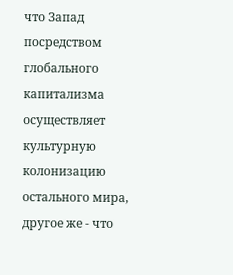что Запад посредством глобального капитализма осуществляет культурную колонизацию остального мира, другое же - что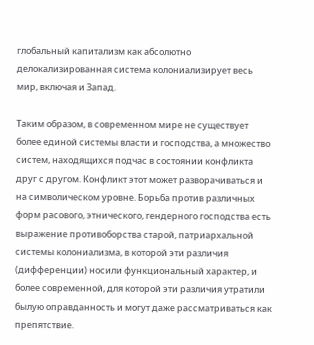глобальный капитализм как абсолютно делокализированная система колониализирует весь мир, включая и Запад.

Таким образом, в современном мире не существует более единой системы власти и господства, а множество систем, находящихся подчас в состоянии конфликта друг с другом. Конфликт этот может разворачиваться и на символическом уровне. Борьба против различных форм расового, этнического, гендерного господства есть выражение противоборства старой, патриархальной системы колониализма, в которой эти различия (дифференции) носили функциональный характер, и более современной, для которой эти различия утратили былую оправданность и могут даже рассматриваться как препятствие.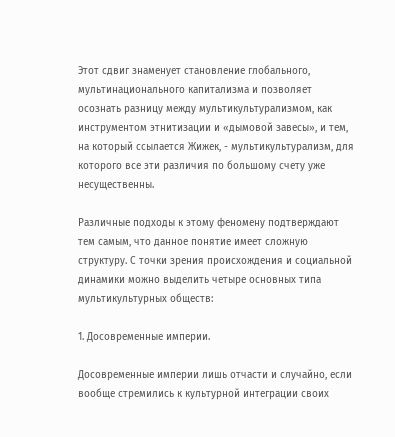Этот сдвиг знаменует становление глобального, мультинационального капитализма и позволяет осознать разницу между мультикультурализмом, как инструментом этнитизации и «дымовой завесы», и тем, на который ссылается Жижек, - мультикультурализм, для которого все эти различия по большому счету уже несущественны.

Различные подходы к этому феномену подтверждают тем самым, что данное понятие имеет сложную структуру. С точки зрения происхождения и социальной динамики можно выделить четыре основных типа мультикультурных обществ:

1. Досовременные империи.

Досовременные империи лишь отчасти и случайно, если вообще стремились к культурной интеграции своих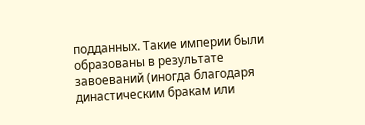подданных. Такие империи были образованы в результате завоеваний (иногда благодаря династическим бракам или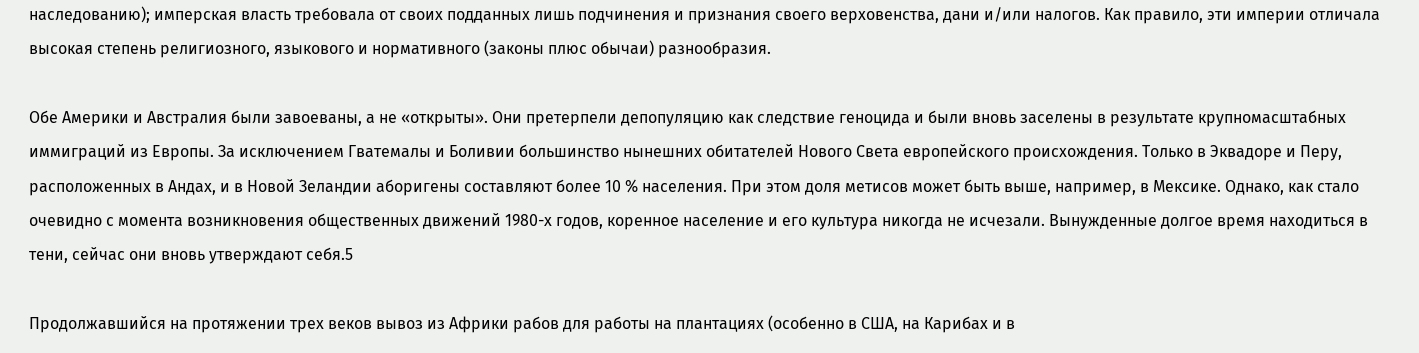наследованию); имперская власть требовала от своих подданных лишь подчинения и признания своего верховенства, дани и/или налогов. Как правило, эти империи отличала высокая степень религиозного, языкового и нормативного (законы плюс обычаи) разнообразия.

Обе Америки и Австралия были завоеваны, а не «открыты». Они претерпели депопуляцию как следствие геноцида и были вновь заселены в результате крупномасштабных иммиграций из Европы. За исключением Гватемалы и Боливии большинство нынешних обитателей Нового Света европейского происхождения. Только в Эквадоре и Перу, расположенных в Андах, и в Новой Зеландии аборигены составляют более 10 % населения. При этом доля метисов может быть выше, например, в Мексике. Однако, как стало очевидно с момента возникновения общественных движений 1980-х годов, коренное население и его культура никогда не исчезали. Вынужденные долгое время находиться в тени, сейчас они вновь утверждают себя.5

Продолжавшийся на протяжении трех веков вывоз из Африки рабов для работы на плантациях (особенно в США, на Карибах и в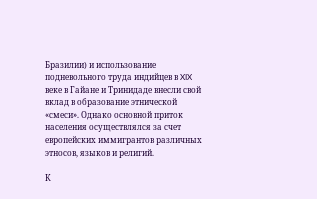Бразилии) и использование подневольного труда индийцев в XIX веке в Гайане и Тринидаде внесли свой вклад в образование этнической «смеси». Однако основной приток населения осуществлялся за счет европейских иммигрантов различных этносов, языков и религий.

К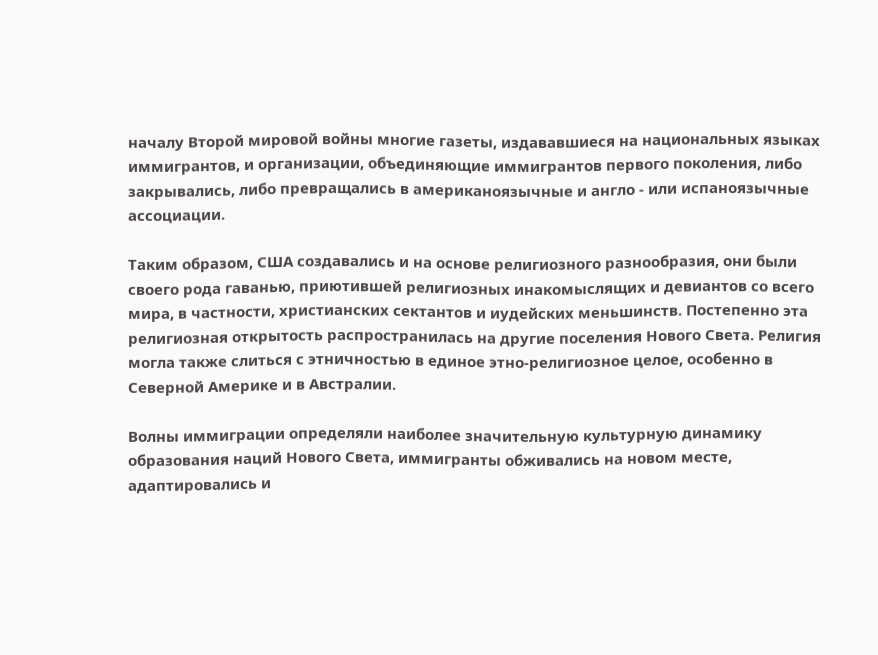началу Второй мировой войны многие газеты, издававшиеся на национальных языках иммигрантов, и организации, объединяющие иммигрантов первого поколения, либо закрывались, либо превращались в американоязычные и англо - или испаноязычные ассоциации.

Таким образом, США создавались и на основе религиозного разнообразия, они были своего рода гаванью, приютившей религиозных инакомыслящих и девиантов со всего мира, в частности, христианских сектантов и иудейских меньшинств. Постепенно эта религиозная открытость распространилась на другие поселения Нового Света. Религия могла также слиться с этничностью в единое этно-религиозное целое, особенно в Северной Америке и в Австралии.

Волны иммиграции определяли наиболее значительную культурную динамику образования наций Нового Света, иммигранты обживались на новом месте, адаптировались и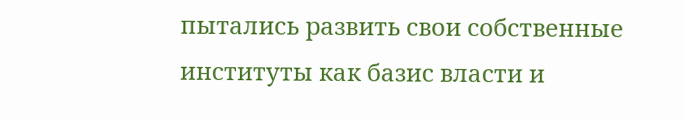пытались развить свои собственные институты как базис власти и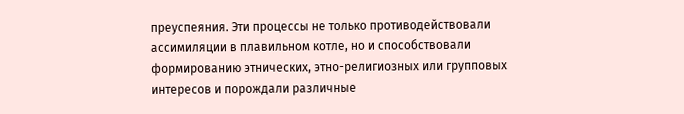преуспеяния. Эти процессы не только противодействовали ассимиляции в плавильном котле, но и способствовали формированию этнических, этно-религиозных или групповых интересов и порождали различные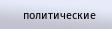политические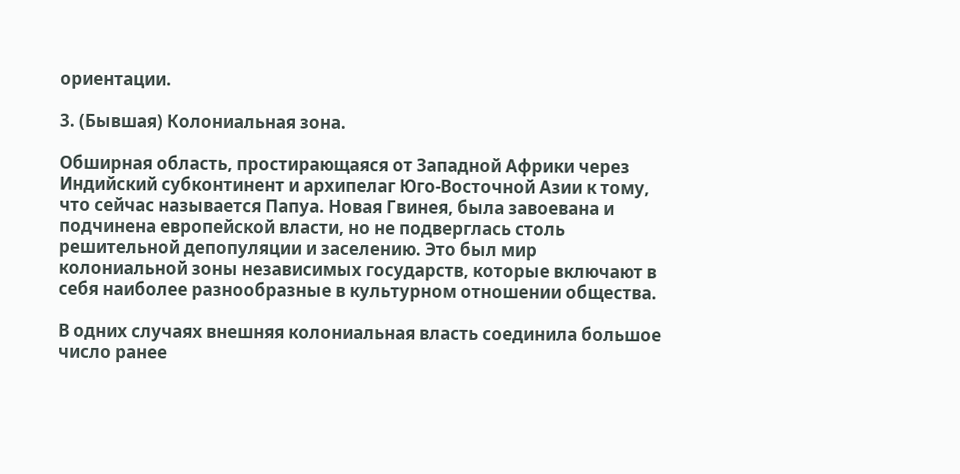ориентации.

3. (Бывшая) Колониальная зона.

Обширная область, простирающаяся от Западной Африки через Индийский субконтинент и архипелаг Юго-Восточной Азии к тому, что сейчас называется Папуа. Новая Гвинея, была завоевана и подчинена европейской власти, но не подверглась столь решительной депопуляции и заселению. Это был мир колониальной зоны независимых государств, которые включают в себя наиболее разнообразные в культурном отношении общества.

В одних случаях внешняя колониальная власть соединила большое число ранее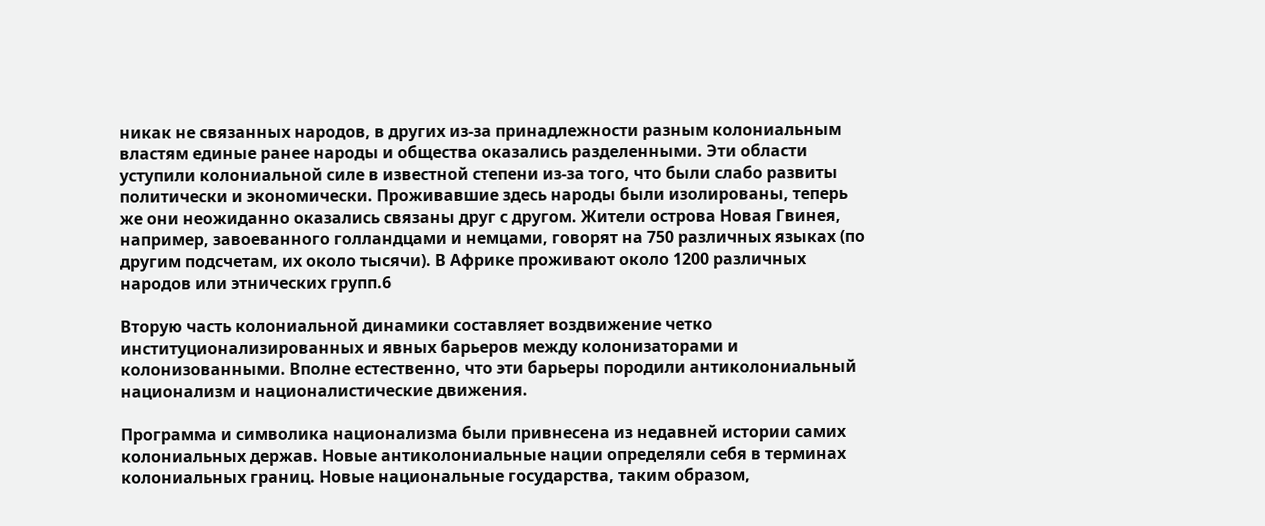никак не связанных народов, в других из-за принадлежности разным колониальным властям единые ранее народы и общества оказались разделенными. Эти области уступили колониальной силе в известной степени из-за того, что были слабо развиты политически и экономически. Проживавшие здесь народы были изолированы, теперь же они неожиданно оказались связаны друг с другом. Жители острова Новая Гвинея, например, завоеванного голландцами и немцами, говорят на 750 различных языках (по другим подсчетам, их около тысячи). В Африке проживают около 1200 различных народов или этнических групп.6

Вторую часть колониальной динамики составляет воздвижение четко институционализированных и явных барьеров между колонизаторами и колонизованными. Вполне естественно, что эти барьеры породили антиколониальный национализм и националистические движения.

Программа и символика национализма были привнесена из недавней истории самих колониальных держав. Новые антиколониальные нации определяли себя в терминах колониальных границ. Новые национальные государства, таким образом,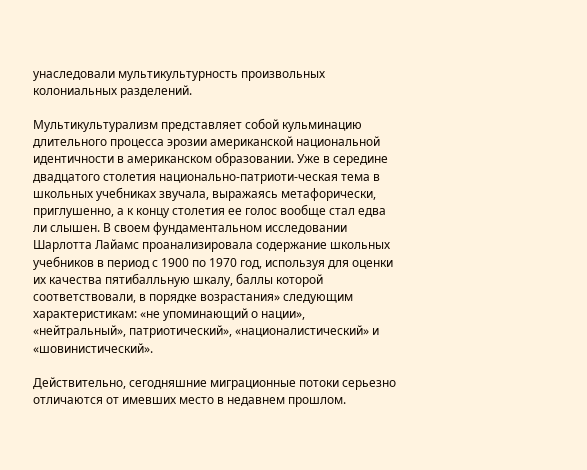унаследовали мультикультурность произвольных колониальных разделений.

Мультикультурализм представляет собой кульминацию длительного процесса эрозии американской национальной идентичности в американском образовании. Уже в середине двадцатого столетия национально-патриоти-ческая тема в школьных учебниках звучала, выражаясь метафорически, приглушенно, а к концу столетия ее голос вообще стал едва ли слышен. В своем фундаментальном исследовании Шарлотта Лайамс проанализировала содержание школьных учебников в период с 1900 по 1970 год, используя для оценки их качества пятибалльную шкалу, баллы которой соответствовали, в порядке возрастания» следующим характеристикам: «не упоминающий о нации», «нейтральный», патриотический», «националистический» и «шовинистический».

Действительно, сегодняшние миграционные потоки серьезно отличаются от имевших место в недавнем прошлом.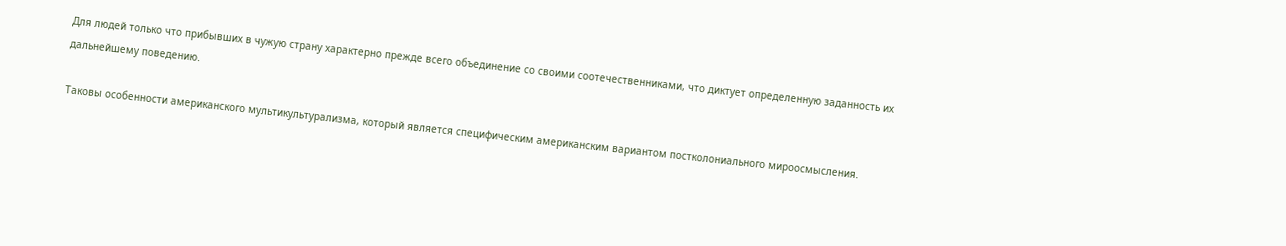Для людей только что прибывших в чужую страну характерно прежде всего объединение со своими соотечественниками, что диктует определенную заданность их дальнейшему поведению.

Таковы особенности американского мультикультурализма, который является специфическим американским вариантом постколониального мироосмысления.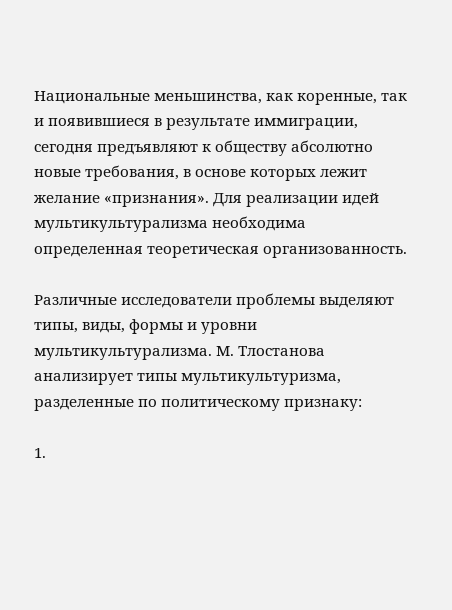Национальные меньшинства, как коренные, так и появившиеся в результате иммиграции, сегодня предъявляют к обществу абсолютно новые требования, в основе которых лежит желание «признания». Для реализации идей мультикультурализма необходима определенная теоретическая организованность.

Различные исследователи проблемы выделяют типы, виды, формы и уровни мультикультурализма. М. Тлостанова анализирует типы мультикультуризма, разделенные по политическому признаку:

1.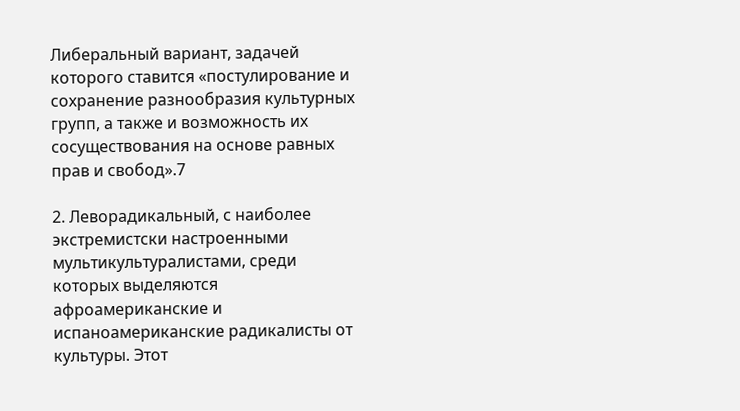Либеральный вариант, задачей которого ставится «постулирование и сохранение разнообразия культурных групп, а также и возможность их сосуществования на основе равных прав и свобод».7

2. Леворадикальный, с наиболее экстремистски настроенными мультикультуралистами, среди которых выделяются афроамериканские и испаноамериканские радикалисты от культуры. Этот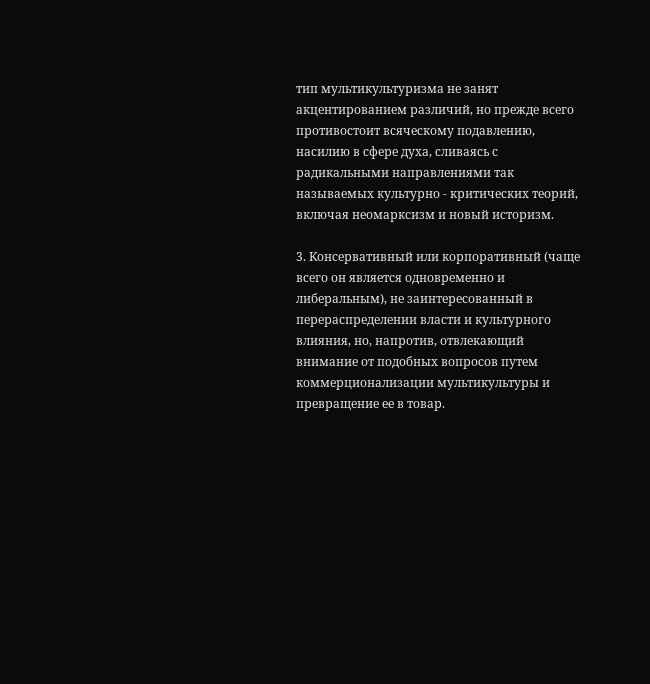тип мультикультуризма не занят акцентированием различий, но прежде всего противостоит всяческому подавлению, насилию в сфере духа, сливаясь с радикальными направлениями так называемых культурно - критических теорий, включая неомарксизм и новый историзм.

3. Консервативный или корпоративный (чаще всего он является одновременно и либеральным), не заинтересованный в перераспределении власти и культурного влияния, но, напротив, отвлекающий внимание от подобных вопросов путем коммерционализации мультикультуры и превращение ее в товар.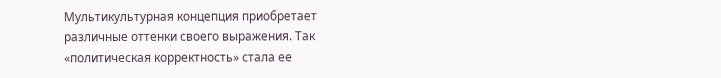Мультикультурная концепция приобретает различные оттенки своего выражения. Так «политическая корректность» стала ее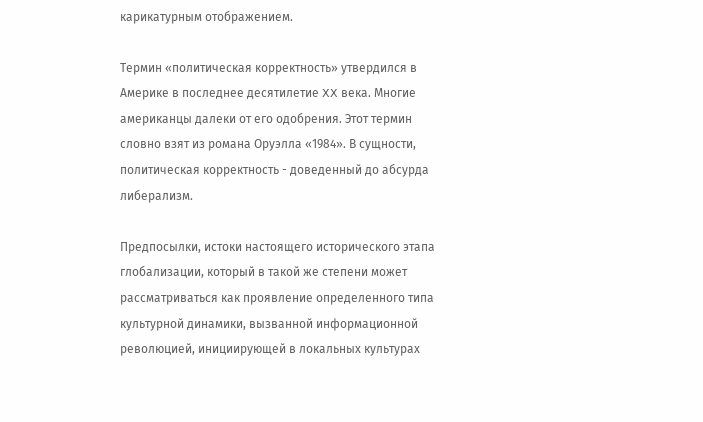карикатурным отображением.

Термин «политическая корректность» утвердился в Америке в последнее десятилетие XX века. Многие американцы далеки от его одобрения. Этот термин словно взят из романа Оруэлла «1984». В сущности, политическая корректность - доведенный до абсурда либерализм.

Предпосылки, истоки настоящего исторического этапа глобализации, который в такой же степени может рассматриваться как проявление определенного типа культурной динамики, вызванной информационной революцией, инициирующей в локальных культурах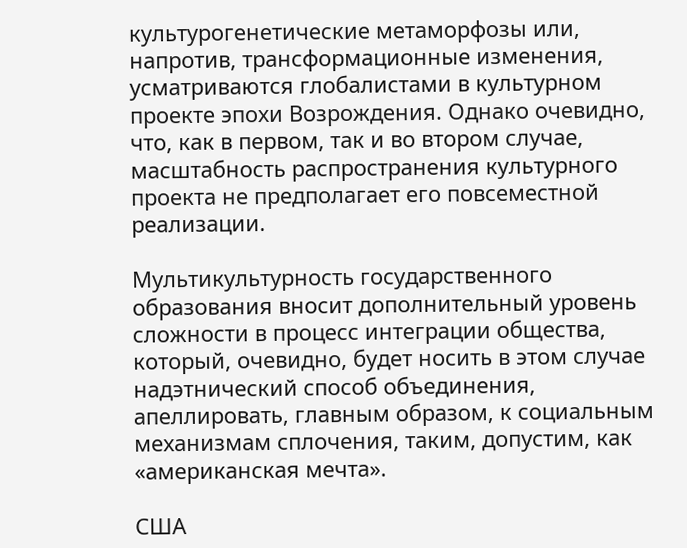культурогенетические метаморфозы или, напротив, трансформационные изменения, усматриваются глобалистами в культурном проекте эпохи Возрождения. Однако очевидно, что, как в первом, так и во втором случае, масштабность распространения культурного проекта не предполагает его повсеместной реализации.

Мультикультурность государственного образования вносит дополнительный уровень сложности в процесс интеграции общества, который, очевидно, будет носить в этом случае надэтнический способ объединения, апеллировать, главным образом, к социальным механизмам сплочения, таким, допустим, как «американская мечта».

США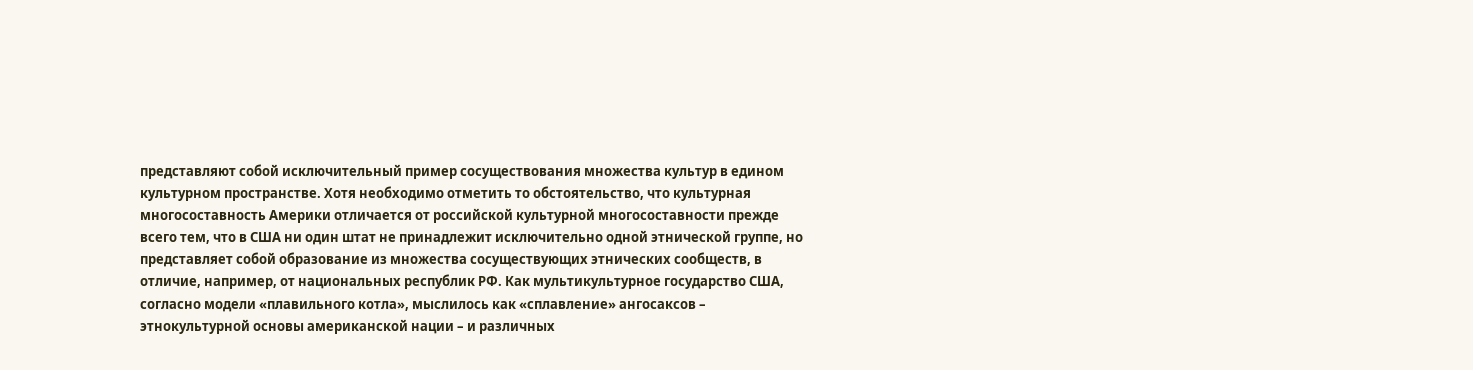представляют собой исключительный пример сосуществования множества культур в едином культурном пространстве. Хотя необходимо отметить то обстоятельство, что культурная многосоставность Америки отличается от российской культурной многосоставности прежде всего тем, что в США ни один штат не принадлежит исключительно одной этнической группе, но представляет собой образование из множества сосуществующих этнических сообществ, в отличие, например, от национальных республик РФ. Как мультикультурное государство США, согласно модели «плавильного котла», мыслилось как «сплавление» ангосаксов – этнокультурной основы американской нации – и различных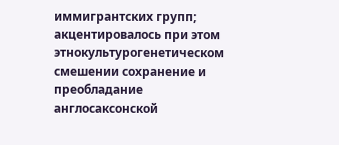иммигрантских групп; акцентировалось при этом этнокультурогенетическом смешении сохранение и преобладание англосаксонской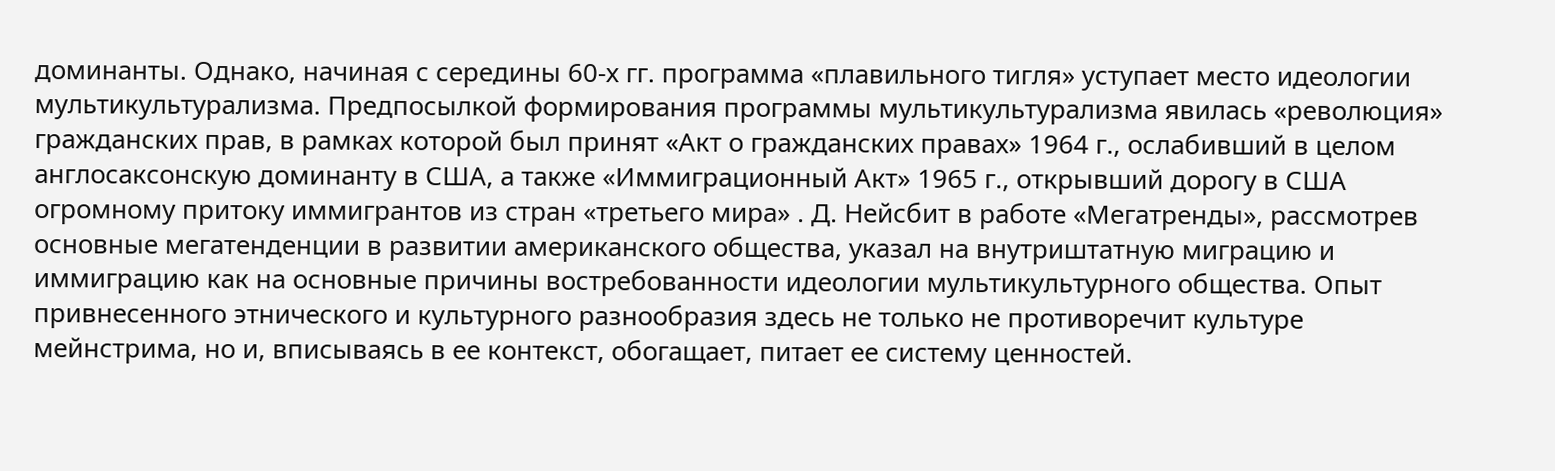доминанты. Однако, начиная с середины 60-х гг. программа «плавильного тигля» уступает место идеологии мультикультурализма. Предпосылкой формирования программы мультикультурализма явилась «революция» гражданских прав, в рамках которой был принят «Акт о гражданских правах» 1964 г., ослабивший в целом англосаксонскую доминанту в США, а также «Иммиграционный Акт» 1965 г., открывший дорогу в США огромному притоку иммигрантов из стран «третьего мира» . Д. Нейсбит в работе «Мегатренды», рассмотрев основные мегатенденции в развитии американского общества, указал на внутриштатную миграцию и иммиграцию как на основные причины востребованности идеологии мультикультурного общества. Опыт привнесенного этнического и культурного разнообразия здесь не только не противоречит культуре мейнстрима, но и, вписываясь в ее контекст, обогащает, питает ее систему ценностей.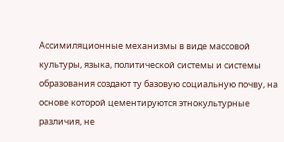Ассимиляционные механизмы в виде массовой культуры, языка, политической системы и системы образования создают ту базовую социальную почву, на основе которой цементируются этнокультурные различия, не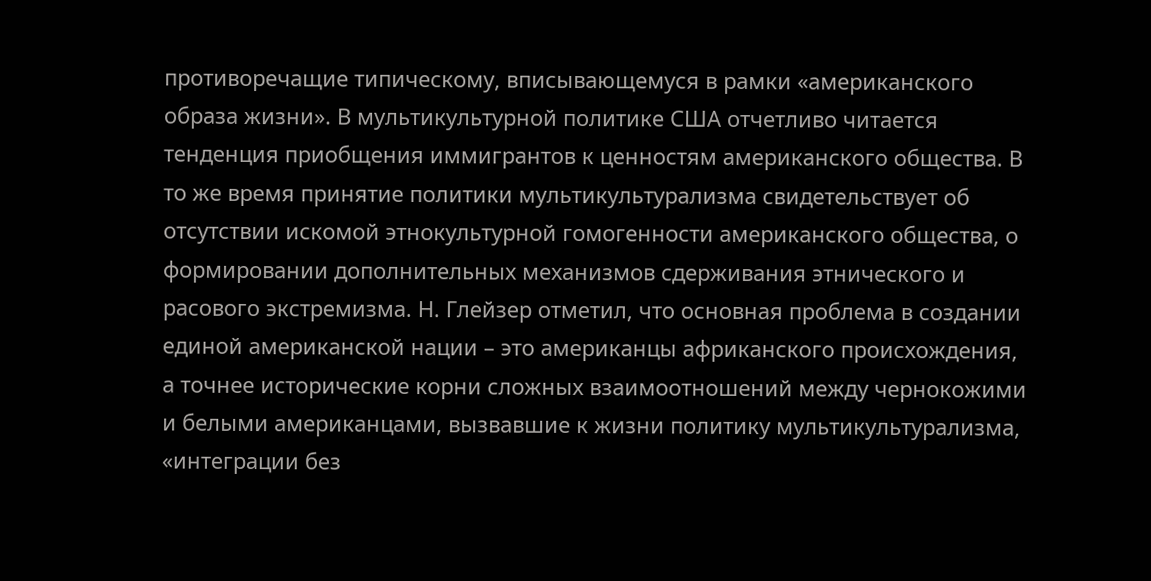противоречащие типическому, вписывающемуся в рамки «американского образа жизни». В мультикультурной политике США отчетливо читается тенденция приобщения иммигрантов к ценностям американского общества. В то же время принятие политики мультикультурализма свидетельствует об отсутствии искомой этнокультурной гомогенности американского общества, о формировании дополнительных механизмов сдерживания этнического и расового экстремизма. Н. Глейзер отметил, что основная проблема в создании единой американской нации – это американцы африканского происхождения, а точнее исторические корни сложных взаимоотношений между чернокожими и белыми американцами, вызвавшие к жизни политику мультикультурализма, «интеграции без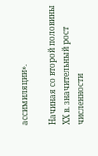ассимиляции».

Начиная со второй половины ХХ в. значительный рост численности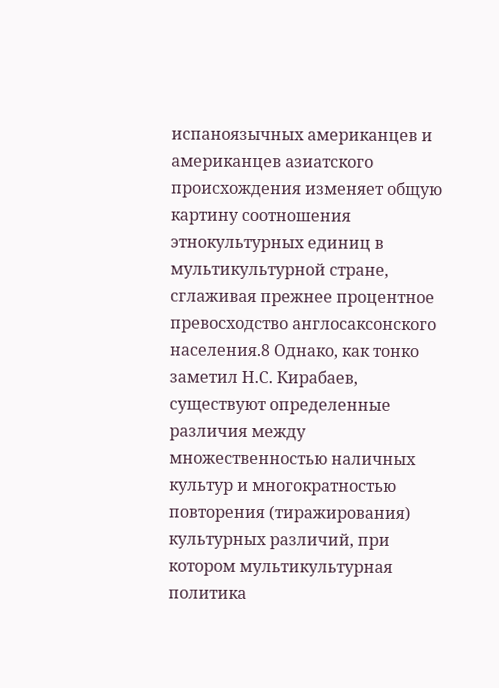испаноязычных американцев и американцев азиатского происхождения изменяет общую картину соотношения этнокультурных единиц в мультикультурной стране, сглаживая прежнее процентное превосходство англосаксонского населения.8 Однако, как тонко заметил Н.С. Кирабаев, существуют определенные различия между множественностью наличных культур и многократностью повторения (тиражирования) культурных различий, при котором мультикультурная политика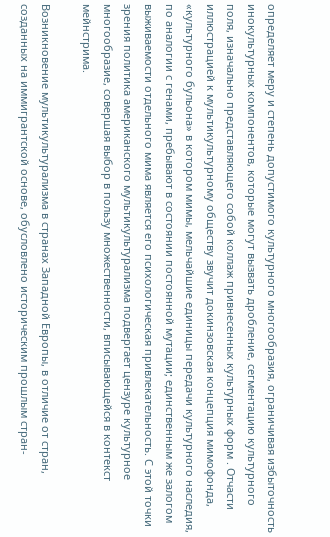определяет меру и степень допустимого культурного многообразия, ограничивая избыточность инокультурных компонентов, которые могут вызвать дробление, сегментацию культурного поля, изначально представляющего собой коллаж привнесенных культурных форм . Отчасти иллюстрацией к мультикультурному обществу звучит докинзовская концепция мимофонда, «культурного бульона» в котором мимы, мельчайшие единицы передачи культурного наследия, по аналогии с генами, пребывают в состоянии постоянной мутации; единственным же залогом выживаемости отдельного мима является его психологическая привлекательность. С этой точки зрения политика американского мультикультурализма подвергает цензуре культурное многообразие, совершая выбор в пользу множественности, вписывающейся в контекст мейнстрима.

Возникновение мультикультурализма в странах Западной Европы, в отличие от стран, созданных на иммигрантской основе, обусловлено историческим прошлым стран-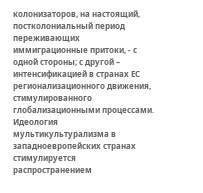колонизаторов, на настоящий, постколониальный период переживающих иммиграционные притоки, - с одной стороны; с другой – интенсификацией в странах ЕС регионализационного движения, стимулированного глобализационными процессами. Идеология мультикультурализма в западноевропейских странах стимулируется распространением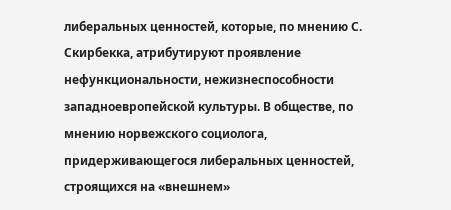либеральных ценностей, которые, по мнению С. Скирбекка, атрибутируют проявление нефункциональности, нежизнеспособности западноевропейской культуры. В обществе, по мнению норвежского социолога, придерживающегося либеральных ценностей, строящихся на «внешнем»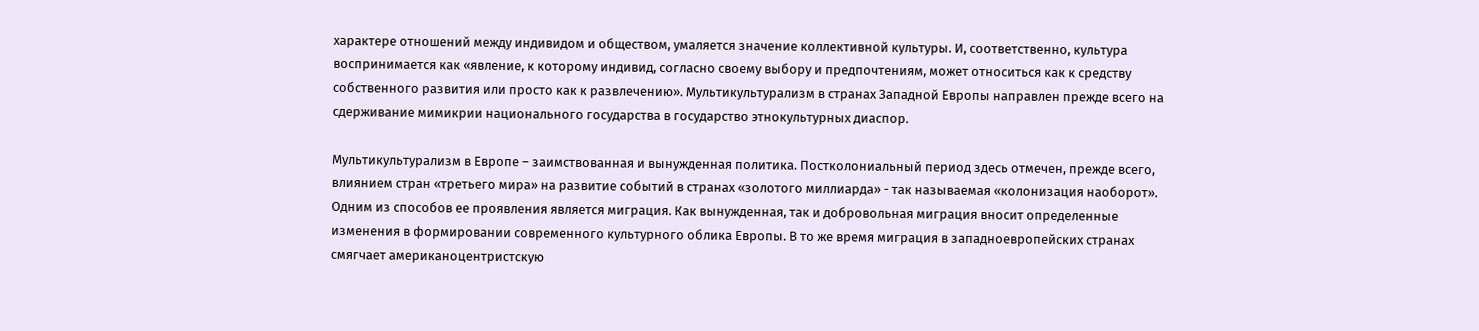характере отношений между индивидом и обществом, умаляется значение коллективной культуры. И, соответственно, культура воспринимается как «явление, к которому индивид, согласно своему выбору и предпочтениям, может относиться как к средству собственного развития или просто как к развлечению». Мультикультурализм в странах Западной Европы направлен прежде всего на сдерживание мимикрии национального государства в государство этнокультурных диаспор.

Мультикультурализм в Европе – заимствованная и вынужденная политика. Постколониальный период здесь отмечен, прежде всего, влиянием стран «третьего мира» на развитие событий в странах «золотого миллиарда» - так называемая «колонизация наоборот». Одним из способов ее проявления является миграция. Как вынужденная, так и добровольная миграция вносит определенные изменения в формировании современного культурного облика Европы. В то же время миграция в западноевропейских странах смягчает американоцентристскую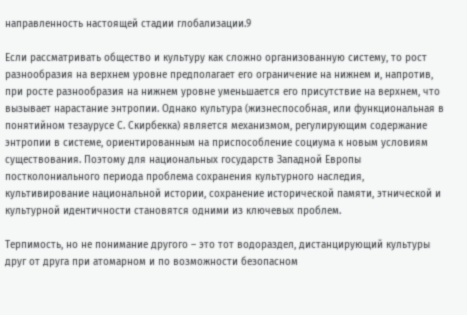направленность настоящей стадии глобализации.9

Если рассматривать общество и культуру как сложно организованную систему, то рост разнообразия на верхнем уровне предполагает его ограничение на нижнем и, напротив, при росте разнообразия на нижнем уровне уменьшается его присутствие на верхнем, что вызывает нарастание энтропии. Однако культура (жизнеспособная, или функциональная в понятийном тезаурусе С. Скирбекка) является механизмом, регулирующим содержание энтропии в системе, ориентированным на приспособление социума к новым условиям существования. Поэтому для национальных государств Западной Европы постколониального периода проблема сохранения культурного наследия, культивирование национальной истории, сохранение исторической памяти, этнической и культурной идентичности становятся одними из ключевых проблем.

Терпимость, но не понимание другого – это тот водораздел, дистанцирующий культуры друг от друга при атомарном и по возможности безопасном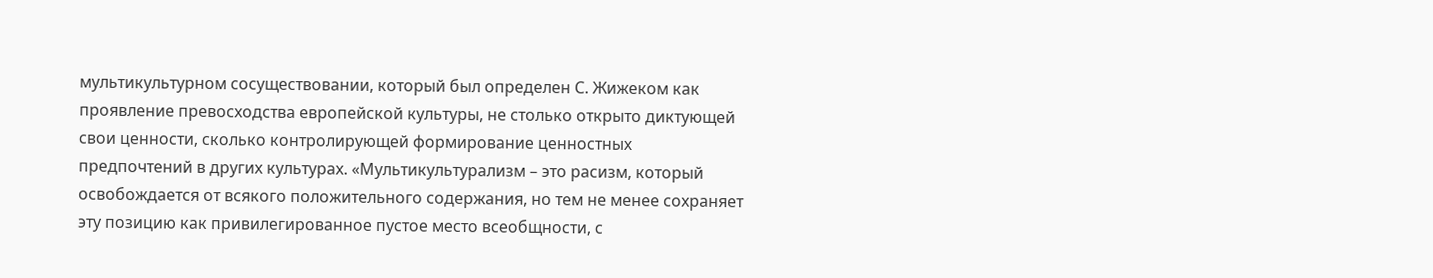мультикультурном сосуществовании, который был определен С. Жижеком как проявление превосходства европейской культуры, не столько открыто диктующей свои ценности, сколько контролирующей формирование ценностных предпочтений в других культурах. «Мультикультурализм – это расизм, который освобождается от всякого положительного содержания, но тем не менее сохраняет эту позицию как привилегированное пустое место всеобщности, с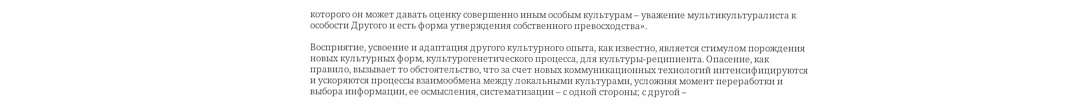которого он может давать оценку совершенно иным особым культурам – уважение мультикультуралиста к особости Другого и есть форма утверждения собственного превосходства».

Восприятие, усвоение и адаптация другого культурного опыта, как известно, является стимулом порождения новых культурных форм, культурогенетического процесса, для культуры-реципиента. Опасение, как правило, вызывает то обстоятельство, что за счет новых коммуникационных технологий интенсифицируются и ускоряются процессы взаимообмена между локальными культурами, усложняя момент переработки и выбора информации, ее осмысления, систематизации – с одной стороны; с другой –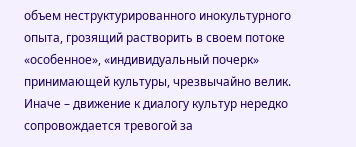объем неструктурированного инокультурного опыта, грозящий растворить в своем потоке «особенное», «индивидуальный почерк» принимающей культуры, чрезвычайно велик. Иначе – движение к диалогу культур нередко сопровождается тревогой за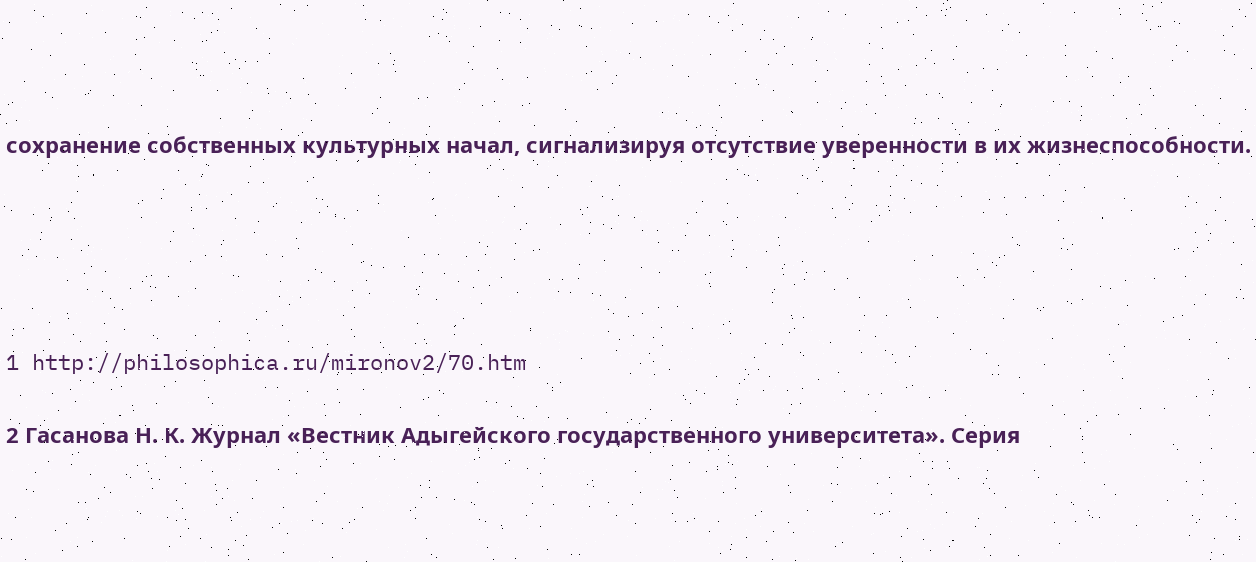сохранение собственных культурных начал, сигнализируя отсутствие уверенности в их жизнеспособности.








1 http://philosophica.ru/mironov2/70.htm


2 Гасанова Н. К. Журнал «Вестник Адыгейского государственного университета». Серия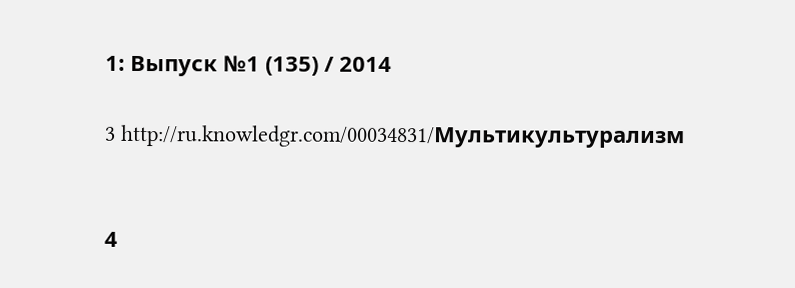1: Выпуск №1 (135) / 2014

3 http://ru.knowledgr.com/00034831/Мультикультурализм


4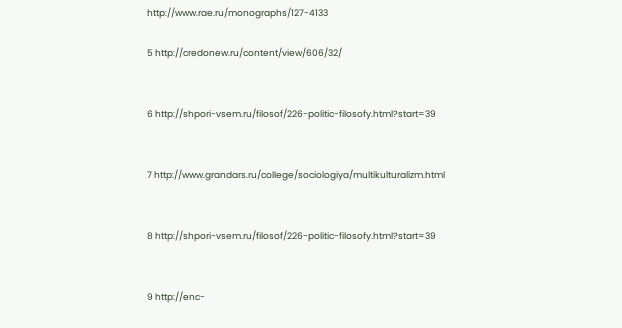http://www.rae.ru/monographs/127-4133

5 http://credonew.ru/content/view/606/32/


6 http://shpori-vsem.ru/filosof/226-politic-filosofy.html?start=39


7 http://www.grandars.ru/college/sociologiya/multikulturalizm.html


8 http://shpori-vsem.ru/filosof/226-politic-filosofy.html?start=39


9 http://enc-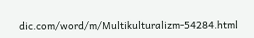dic.com/word/m/Multikulturalizm-54284.html